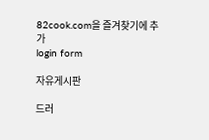82cook.com을 즐겨찾기에 추가
login form

자유게시판

드러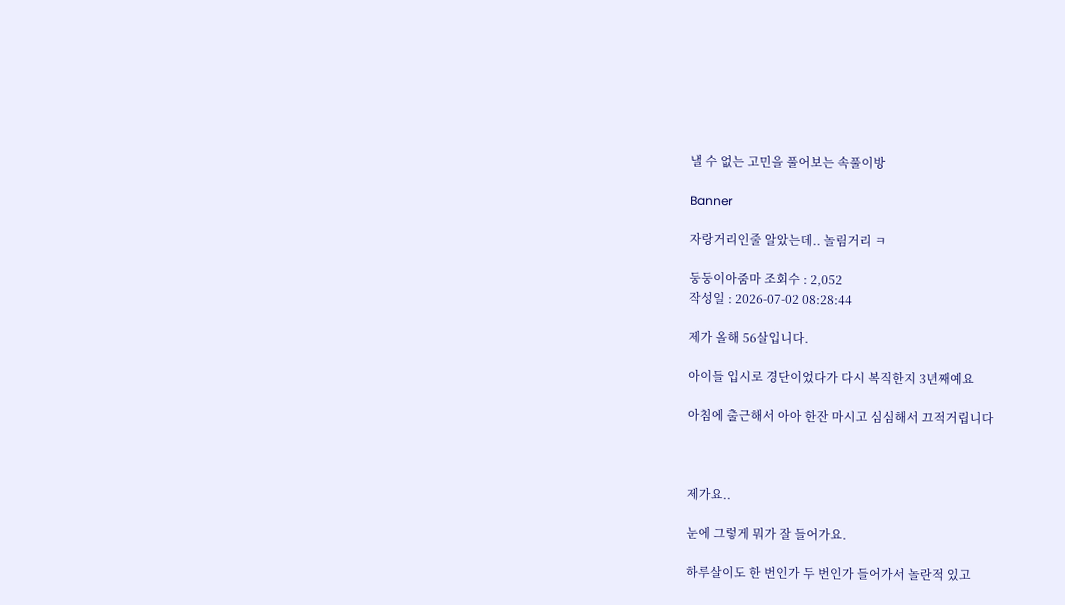낼 수 없는 고민을 풀어보는 속풀이방

Banner

자랑거리인줄 알았는데.. 놀림거리 ㅋ

둥둥이아줌마 조회수 : 2,052
작성일 : 2026-07-02 08:28:44

제가 올해 56살입니다.

아이들 입시로 경단이었다가 다시 복직한지 3년째예요

아침에 출근해서 아아 한잔 마시고 심심해서 끄적거립니다



제가요..

눈에 그렇게 뭐가 잘 들어가요.

하루살이도 한 번인가 두 번인가 들어가서 놀란적 있고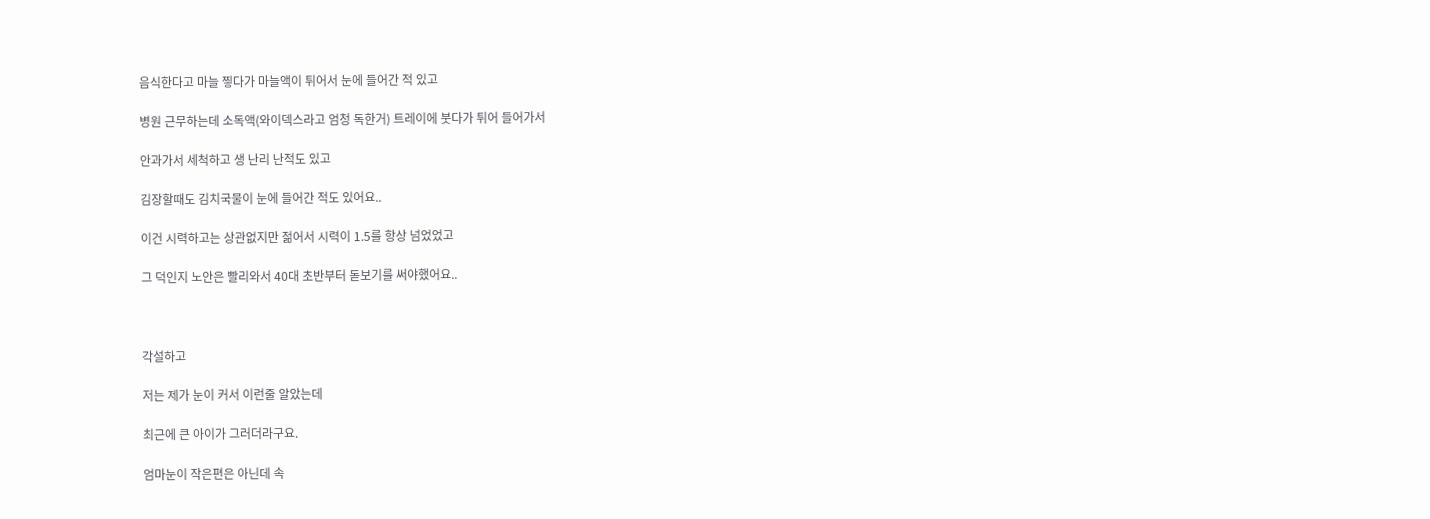음식한다고 마늘 찧다가 마늘액이 튀어서 눈에 들어간 적 있고

병원 근무하는데 소독액(와이덱스라고 엄청 독한거) 트레이에 붓다가 튀어 들어가서

안과가서 세척하고 생 난리 난적도 있고

김장할때도 김치국물이 눈에 들어간 적도 있어요..

이건 시력하고는 상관없지만 젊어서 시력이 1.5를 항상 넘었었고

그 덕인지 노안은 빨리와서 40대 초반부터 돋보기를 써야했어요..



각설하고

저는 제가 눈이 커서 이런줄 알았는데

최근에 큰 아이가 그러더라구요.

엄마눈이 작은편은 아닌데 속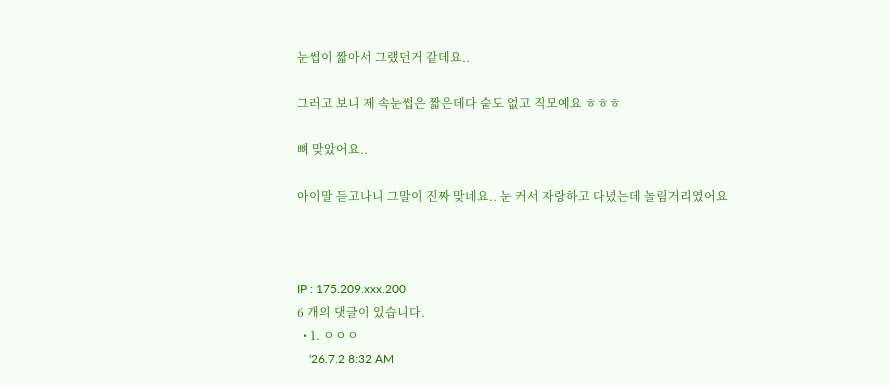눈썹이 짧아서 그랬던거 같데요..

그러고 보니 제 속눈썹은 짧은데다 숱도 없고 직모예요 ㅎㅎㅎ

뼈 맞았어요..

아이말 듣고나니 그말이 진짜 맞네요.. 눈 커서 자랑하고 다녔는데 놀림거리였어요



IP : 175.209.xxx.200
6 개의 댓글이 있습니다.
  • 1. ㅇㅇㅇ
    '26.7.2 8:32 AM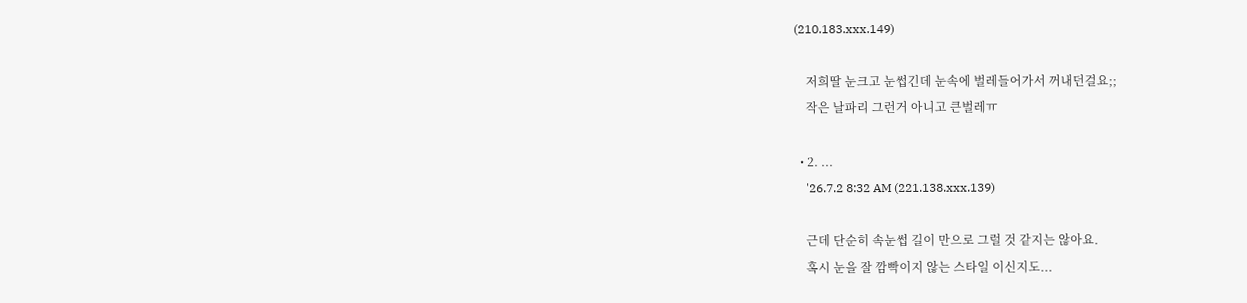(210.183.xxx.149)

    저희딸 눈크고 눈썹긴데 눈속에 벌레들어가서 꺼내던걸요;;
    작은 날파리 그런거 아니고 큰벌레ㅠ

  • 2. ...
    '26.7.2 8:32 AM (221.138.xxx.139)

    근데 단순히 속눈썹 길이 만으로 그럴 것 같지는 않아요.
    혹시 눈을 잘 깜빡이지 않는 스타일 이신지도...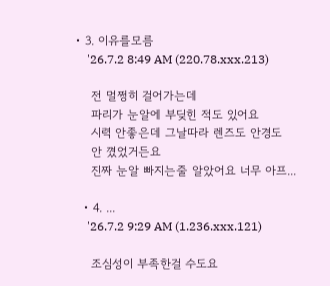• 3. 이유를모름
    '26.7.2 8:49 AM (220.78.xxx.213)

    전 멀쩡히 걸어가는데
    파리가 눈알에 부딪힌 적도 있어요
    시력 안좋은데 그날따라 렌즈도 안경도
    안 꼈었거든요
    진짜 눈알 빠지는줄 알았어요 너무 아프...

  • 4. ...
    '26.7.2 9:29 AM (1.236.xxx.121)

    조심성이 부족한걸 수도요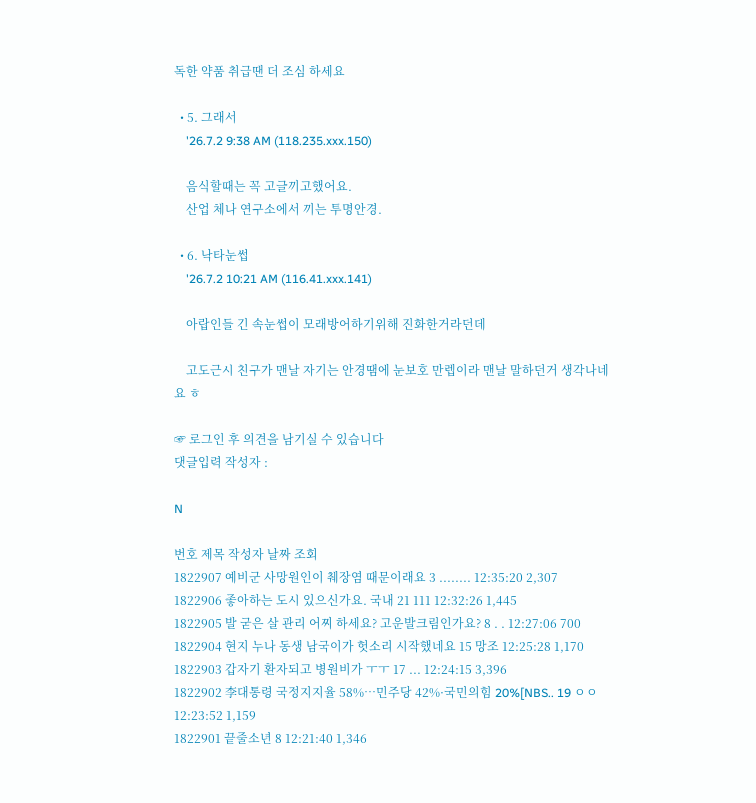독한 약품 취급땐 더 조심 하세요

  • 5. 그래서
    '26.7.2 9:38 AM (118.235.xxx.150)

    음식할때는 꼭 고글끼고했어요.
    산업 체나 연구소에서 끼는 투명안경.

  • 6. 낙타눈썹
    '26.7.2 10:21 AM (116.41.xxx.141)

    아랍인들 긴 속눈썹이 모래방어하기위해 진화한거라던데

    고도근시 친구가 맨날 자기는 안경땜에 눈보호 만렙이라 맨날 말하던거 생각나네요 ㅎ

☞ 로그인 후 의견을 남기실 수 있습니다
댓글입력 작성자 :

N

번호 제목 작성자 날짜 조회
1822907 예비군 사망원인이 췌장염 때문이래요 3 ........ 12:35:20 2,307
1822906 좋아하는 도시 있으신가요. 국내 21 111 12:32:26 1,445
1822905 발 굳은 살 관리 어찌 하세요? 고운발크림인가요? 8 . . 12:27:06 700
1822904 현지 누나 동생 남국이가 헛소리 시작했네요 15 망조 12:25:28 1,170
1822903 갑자기 환자되고 병원비가 ㅜㅜ 17 ... 12:24:15 3,396
1822902 李대통령 국정지지율 58%…민주당 42%·국민의힘 20%[NBS.. 19 ㅇㅇ 12:23:52 1,159
1822901 끝줄소년 8 12:21:40 1,346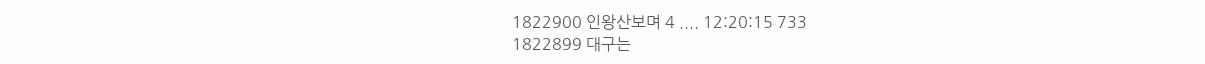1822900 인왕산보며 4 .... 12:20:15 733
1822899 대구는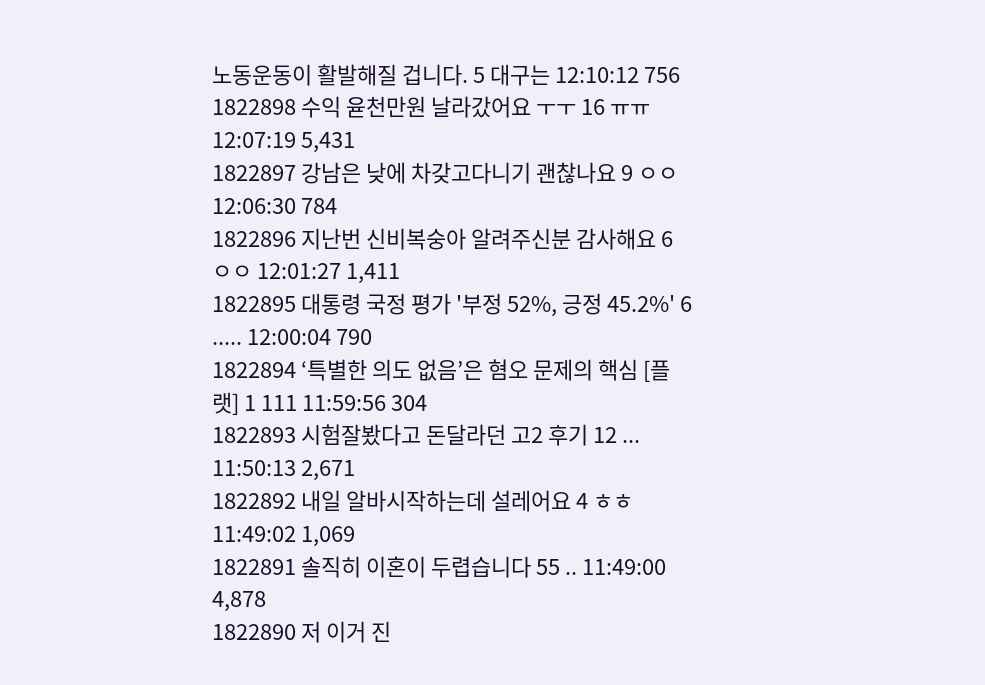노동운동이 활발해질 겁니다. 5 대구는 12:10:12 756
1822898 수익 윧천만원 날라갔어요 ㅜㅜ 16 ㅠㅠ 12:07:19 5,431
1822897 강남은 낮에 차갖고다니기 괜찮나요 9 ㅇㅇ 12:06:30 784
1822896 지난번 신비복숭아 알려주신분 감사해요 6 ㅇㅇ 12:01:27 1,411
1822895 대통령 국정 평가 '부정 52%, 긍정 45.2%' 6 ..... 12:00:04 790
1822894 ‘특별한 의도 없음’은 혐오 문제의 핵심 [플랫] 1 111 11:59:56 304
1822893 시험잘봤다고 돈달라던 고2 후기 12 ... 11:50:13 2,671
1822892 내일 알바시작하는데 설레어요 4 ㅎㅎ 11:49:02 1,069
1822891 솔직히 이혼이 두렵습니다 55 .. 11:49:00 4,878
1822890 저 이거 진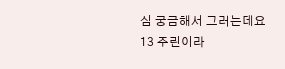심 궁금해서 그러는데요 13 주린이라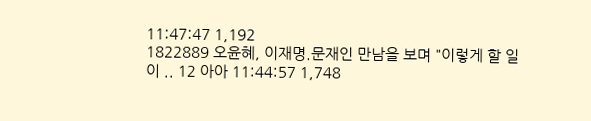11:47:47 1,192
1822889 오윤혜, 이재명.문재인 만남을 보며 "이렇게 할 일이 .. 12 아아 11:44:57 1,748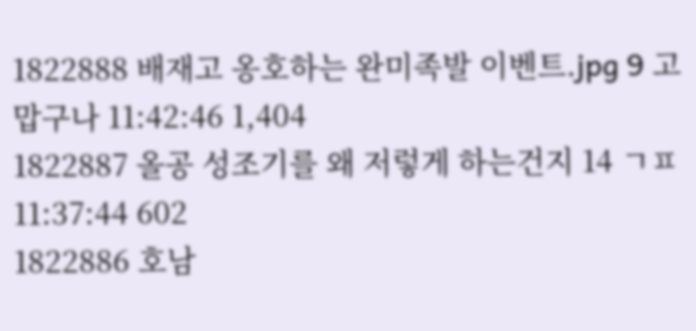1822888 배재고 옹호하는 완미족발 이벤트.jpg 9 고맙구나 11:42:46 1,404
1822887 올공 성조기를 왜 저렇게 하는건지 14 ㄱㅍ 11:37:44 602
1822886 호남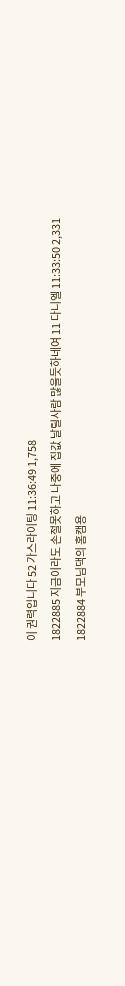이 권력입니다 52 가스라이팅 11:36:49 1,758
1822885 지금이라도 손절못하고 나중에 집값 날릴사람 많을듯하네여 11 다니엘 11:33:50 2,331
1822884 부모님댁의 홈캠용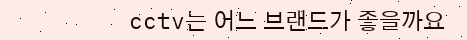cctv는 어느 브랜드가 좋을까요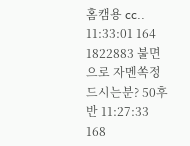홈캠용 cc.. 11:33:01 164
1822883 불면으로 자멘쏙정 드시는분? 50후반 11:27:33 168